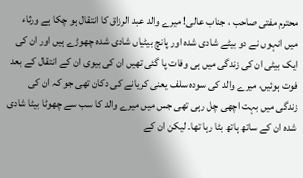محترم مفتی صاحب ، جناب عالی! میرے والد عبد الرزاق کا انتقال ہو چکا ہے ورثاء میں انہوں نے دو بیٹے شادی شدہ اور پانچ بیٹیاں شادی شدہ چھوڑے ہیں اور ان کی ایک بیٹی ان کی زندگی میں ہی وفات پا گئی تھیں ان کی بیوی ان کے انتقال کے بعد فوت ہوئیں، میرے والد کی سودہ سلف یعنی کریانے کی دکان تھی جو کہ ان کی زندگی میں بہت اچھی چل رہی تھی جس میں میرے والد کا سب سے چھوٹا بیٹا شادی شدہ ان کے ساتھ ہاتھ بٹا رہا تھا۔ لیکن ان کے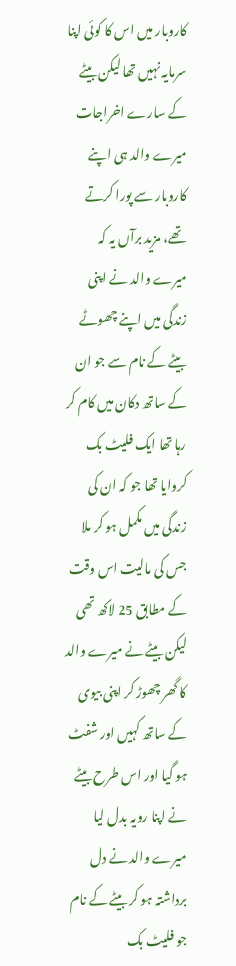کاروبار میں اس کا کوئی اپنا سرمایہ نہیں تھا لیکن بیٹے کے سارے اخراجات میرے والد ہی اپنے کاروبار سے پورا کرتے تھے، مزید برآں یہ کہ میرے والد نے اپنی زندگی میں اپنے چھوٹے بیٹے کے نام سے جو ان کے ساتھ دکان میں کام کر رہا تھا ایک فلیٹ بک کروایا تھا جو کہ ان کی زندگی میں مکمل ہو کر ملا جس کی مالیت اس وقت کے مطابق 25 لاکھ تھی لیکن بیٹے نے میرے والد کا گھر چھوڑ کر اپنی بیوی کے ساتھ کہیں اور شفٹ ہو گیا اور اس طرح بیٹے نے اپنا رویہ بدل لیا میرے والد نے دل برداشتہ ہو کر بیٹے کے نام جو فلیٹ بک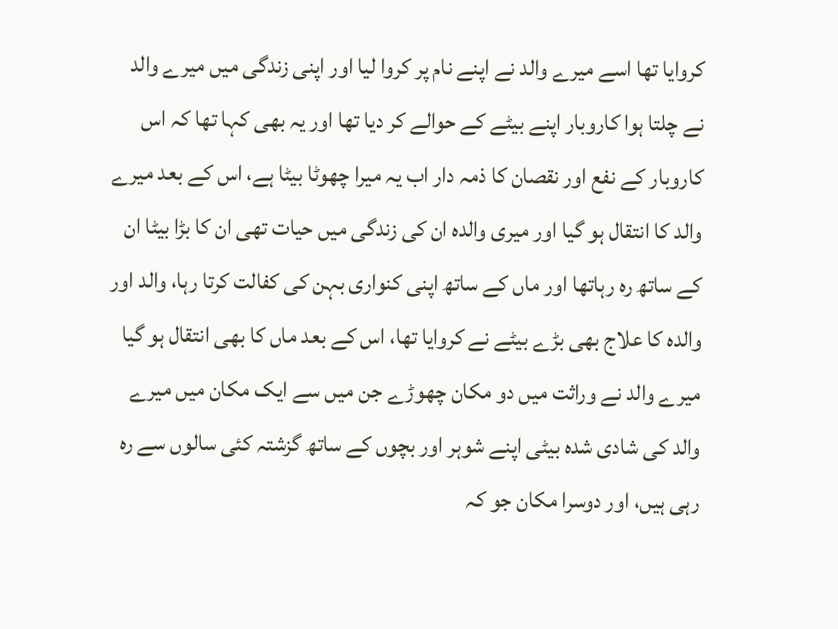کروایا تھا اسے میرے والد نے اپنے نام پر کروا لیا اور اپنی زندگی میں میرے والد نے چلتا ہوا کاروبار اپنے بیٹے کے حوالے کر دیا تھا اور یہ بھی کہا تھا کہ اس کاروبار کے نفع اور نقصان کا ذمہ دار اب یہ میرا چھوٹا بیٹا ہے، اس کے بعد میرے والد کا انتقال ہو گیا اور میری والدہ ان کی زندگی میں حیات تھی ان کا بڑا بیٹا ان کے ساتھ رہ رہاتھا اور ماں کے ساتھ اپنی کنواری بہن کی کفالت کرتا رہا، والد اور والدہ کا علاج بھی بڑے بیٹے نے کروایا تھا، اس کے بعد ماں کا بھی انتقال ہو گیا میرے والد نے وراثت میں دو مکان چھوڑے جن میں سے ایک مکان میں میرے والد کی شادی شدہ بیٹی اپنے شوہر اور بچوں کے ساتھ گزشتہ کئی سالوں سے رہ رہی ہیں، اور دوسرا مکان جو کہ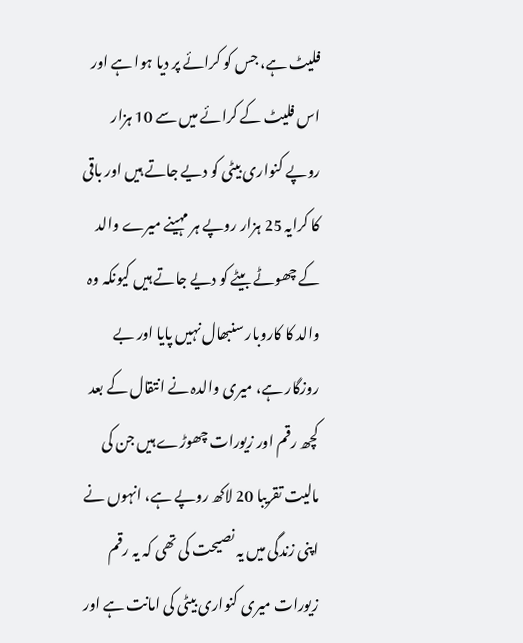فلیٹ ہے، جس کو کرائے پر دیا ہوا ہے اور اس فلیٹ کے کرائے میں سے 10 ہزار روپے کنواری بیٹی کو دیے جاتے ہیں اور باقی کا کرایہ 25 ہزار روپے ہر مہینے میرے والد کے چھوٹے بیٹے کو دیے جاتے ہیں کیونکہ وہ والد کا کاروبار سنبھال نہیں پایا اور بے روزگار ہے، میری والدہ نے انتقال کے بعد کچھ رقم اور زیورات چھوڑے ہیں جن کی مالیت تقریبا 20 لاکھ روپے ہے، انہوں نے اپنی زندگی میں یہ نصیحت کی تھی کہ یہ رقم زیورات میری کنواری بیٹی کی امانت ہے اور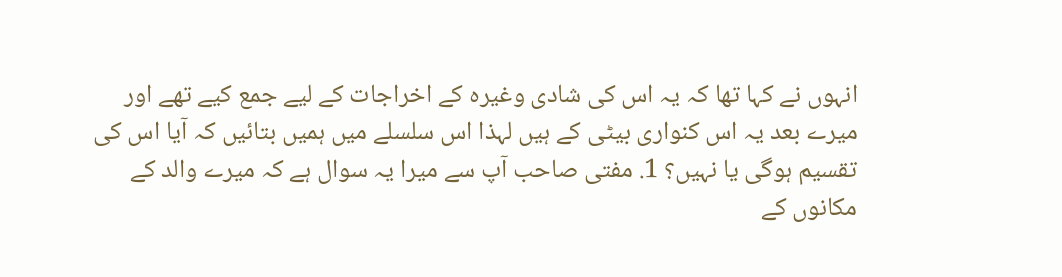انہوں نے کہا تھا کہ یہ اس کی شادی وغیرہ کے اخراجات کے لیے جمع کیے تھے اور میرے بعد یہ اس کنواری بیٹی کے ہیں لہذا اس سلسلے میں ہمیں بتائیں کہ آیا اس کی تقسیم ہوگی یا نہیں؟ 1. مفتی صاحب آپ سے میرا یہ سوال ہے کہ میرے والد کے مکانوں کے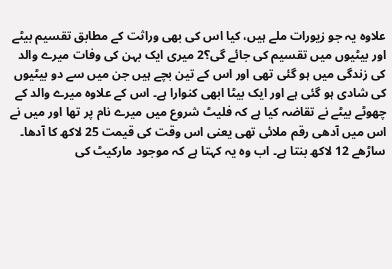علاوہ یہ جو زیورات ملے ہیں، کیا اس کی بھی وراثت کے مطابق تقسیم بیٹے اور بیٹیوں میں تقسیم کی جائے گی؟2 میری ایک بہن کی وفات میرے والد کی زندگی میں ہو گئی تھی اور اس کے تین بچے ہیں جن میں سے دو بیٹیوں کی شادی ہو گئی ہے اور ایک بیٹا ابھی کنوارا ہے۔ اس کے علاوہ میرے والد کے چھوٹے بیٹے نے تقاضہ کیا ہے کہ فلیٹ شروع میں میرے نام پر تھا اور میں نے اس میں آدھی رقم ملائی تھی یعنی اس وقت کی قیمت 25 لاکھ کا آدھا۔ ساڑھے 12 لاکھ بنتا ہے۔ اب وہ یہ کہتا ہے کہ موجود مارکیٹ کی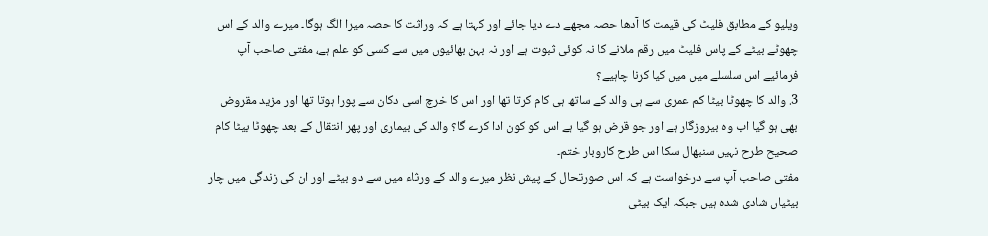ویلیو کے مطابق فلیٹ کی قیمت کا آدھا حصہ مجھے دے دیا جائے اور کہتا ہے کہ وراثت کا حصہ میرا الگ ہوگا۔ میرے والد کے اس چھوٹے بیٹے کے پاس فلیٹ میں رقم ملانے کا نہ کوئی ثبوت ہے اور نہ بہن بھائیوں میں سے کسی کو علم ہے، مفتی صاحب آپ فرمائیے اس سلسلے میں میں کیا کرنا چاہیے؟
3. والد کا چھوٹا بیٹا کم عمری سے ہی والد کے ساتھ ہی کام کرتا تھا اور اس کا خرچ اسی دکان سے پورا ہوتا تھا اور مزید مقروض بھی ہو گیا اب وہ بیروزگار ہے اور جو قرض ہو گیا ہے اس کو کون ادا کرے گا؟ والد کی بیماری اور پھر انتقال کے بعد چھوٹا بیٹا کام صحیح طرح نہیں سنبھال سکا اس طرح کاروبار ختم۔
مفتی صاحب آپ سے درخواست ہے کہ اس صورتحال کے پیش نظر میرے والد کے ورثاء میں سے دو بیٹے اور ان کی زندگی میں چار بیٹیاں شادی شدہ ہیں جبکہ ایک بیٹی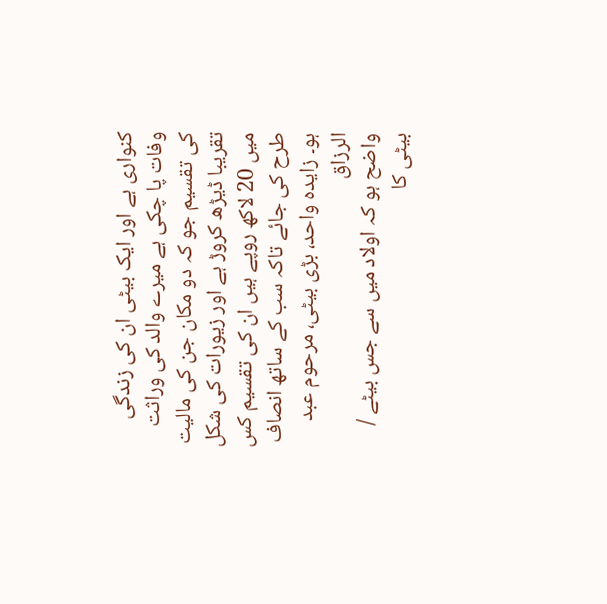کنواری ہے اور ایک بیٹی ان کی زندگی وفات پا چکی ہے میرے والد کی وراثت کی تقسیم جو کہ دو مکان جن کی مالیت تقریبا ڈیڑھ کروڑ ہے اور زیورات کی شکل میں 20 لاکھ روپے ہیں ان کی تقسیم کس طرح کی جائے تاکہ سب کے ساتھ انصاف ہو۔ زایده واحد، بڑی بیٹی، مرحوم عبد الرزاق
واضح ہو کہ اولاد میں سے جس بیٹے / بیٹی کا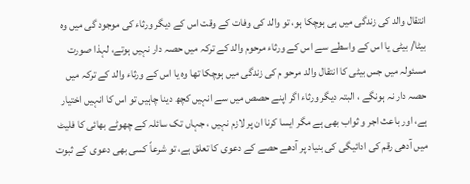انتقال والد کی زندگی میں ہی ہوچکا ہو، تو والد کی وفات کے وقت اس کے دیگر ورثاء کی موجود گی میں وہ بیٹا/ بیٹی یا اس کے واسطے سے اس کے ورثاء مرحوم والد کے ترکہ میں حصہ دار نہیں ہوتے، لہذا صورت مسئولہ میں جس بیٹی کا انتقال والد مرحو م کی زندگی میں ہوچکا تھا وہ یا اس کے ورثاء والد کے ترکہ میں حصہ دار نہ ہونگے ، البتہ دیگر ورثاء اگر اپنے حصص میں سے انہیں کچھ دینا چاہیں تو اس کا انہیں اختیار ہے، اور باعث اجر و ثواب بھی ہے مگر ایسا کرنا ان پر لازم نہیں ، جہاں تک سائلہ کے چھوٹے بھائی کا فلیٹ میں آدھی رقم کی ادائیگی کی بنیاد پر آدھے حصے کے دعوی کا تعلق ہے، تو شرعاً کسی بھی دعوی کے ثبوت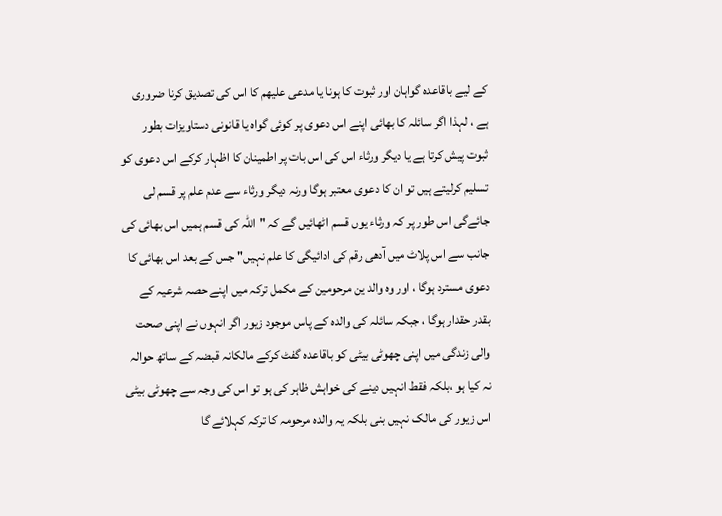کے لیے باقاعدہ گواہان اور ثبوت کا ہونا یا مدعی علیھم کا اس کی تصدیق کرنا ضروری ہے ، لہذا اگر سائلہ کا بھائی اپنے اس دعوی پر کوئی گواہ یا قانونی دستاویزات بطور ثبوت پیش کرتا ہے یا دیگر ورثاء اس کی اس بات پر اطمینان کا اظہار کرکے اس دعوی کو تسلیم کرلیتے ہیں تو ان کا دعوی معتبر ہوگا ورنہ دیگر ورثاء سے عدم علم پر قسم لی جائےگی اس طور پر کہ ورثاء یوں قسم اٹھائیں گے کہ "اللہ کی قسم ہمیں اس بھائی کی جانب سے اس پلاٹ میں آدھی رقم کی ادائیگی کا علم نہیں" جس کے بعد اس بھائی کا دعوی مسترد ہوگا ، اور وہ والد ین مرحومین کے مکمل ترکہ میں اپنے حصہ شرعیہ کے بقدر حقدار ہوگا ، جبکہ سائلہ کی والدہ کے پاس موجود زیور اگر انہوں نے اپنی صحت والی زندگی میں اپنی چھوٹی بیٹی کو باقاعدہ گفٹ کرکے مالکانہ قبضہ کے ساتھ حوالہ نہ کیا ہو ،بلکہ فقط انہیں دینے کی خواہش ظاہر کی ہو تو اس کی وجہ سے چھوٹی بیٹی اس زیور کی مالک نہیں بنی بلکہ یہ والدہ مرحومہ کا ترکہ کہلائے گا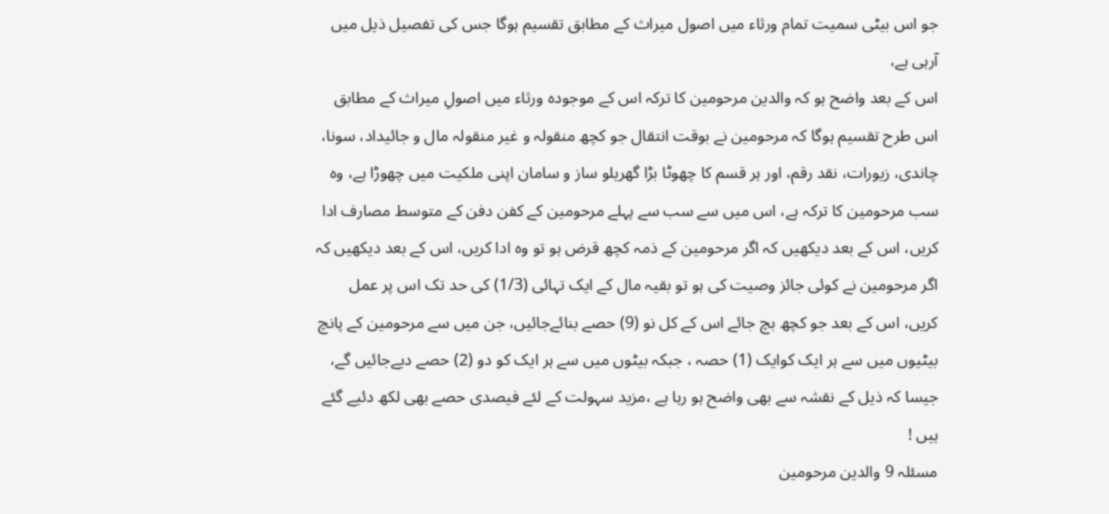جو اس بیٹی سمیت تمام ورثاء میں اصول میراث کے مطابق تقسیم ہوگا جس کی تفصیل ذیل میں آرہی ہے،
اس کے بعد واضح ہو کہ والدین مرحومین کا ترکہ اس کے موجودہ ورثاء میں اصولِ میراث کے مطابق اس طرح تقسیم ہوگا کہ مرحومین نے بوقت انتقال جو کچھ منقولہ و غیر منقولہ مال و جائیداد، سونا، چاندی، زیورات، نقد رقم، اور ہر قسم کا چھوٹا بڑا گھریلو ساز و سامان اپنی ملکیت میں چھوڑا ہے، وہ سب مرحومین کا ترکہ ہے، اس میں سے سب سے پہلے مرحومین کے کفن دفن کے متوسط مصارف ادا کریں، اس کے بعد دیکھیں کہ اگر مرحومین کے ذمہ کچھ قرض ہو تو وہ ادا کریں، اس کے بعد دیکھیں کہ اگر مرحومین نے کوئی جائز وصیت کی ہو تو بقیہ مال کے ایک تہائی (1/3) کی حد تک اس پر عمل کریں، اس کے بعد جو کچھ بچ جائے اس کے کل نو (9) حصے بنائےجائیں، جن میں سے مرحومین کے پانچ بیٹیوں میں سے ہر ایک کوایک (1) حصہ ، جبکہ بیٹوں میں سے ہر ایک کو دو (2) حصے دیےجائیں گے، جیسا کہ ذیل کے نقشہ سے بھی واضح ہو رہا ہے ،مزید سہولت کے لئے فیصدی حصے بھی لکھ دئیے گئے ہیں !
مسئلہ 9 والدین مرحومین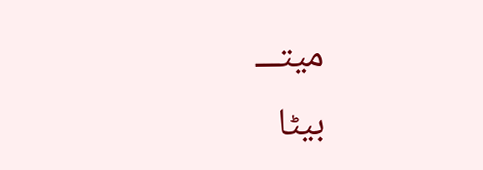میتـــ
بیٹا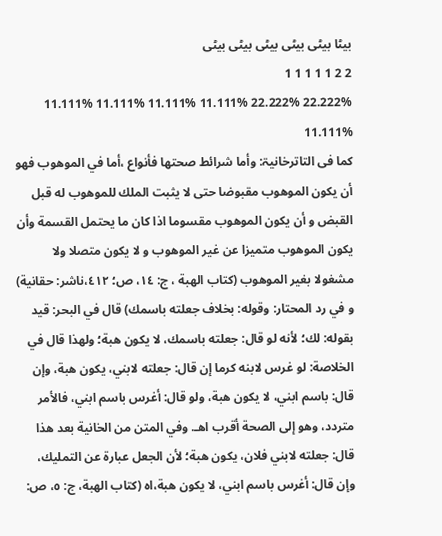بیٹا بیٹی بیٹی بیٹی بیٹی بیٹی
2 2 1 1 1 1 1
22.222% 22.222% 11.111% 11.111% 11.111% 11.111% 11.111%
کما فی التاترخانیۃ: وأما شرائط صحتها فأنواع ،أما في الموهوب فهو أن يكون الموهوب مقبوضا حتى لا يثبت الملك للموهوب له قبل القبض و أن يكون الموهوب مقسوما اذا كان ما يحتمل القسمة وأن يكون الموهوب متميزا عن غير الموهوب و لا يكون متصلا ولا مشغولا بغير الموهوب (كتاب الهبة ، ج: ١٤، ص؛ ٤١٢،ناشر: حقانية)
و في رد المحتار: وقوله: بخلاف جعلته باسمك) قال في البحر: قيد بقوله: لك؛ لأنه لو قال: جعلته باسمك، لا يكون هبة؛ ولهذا قال في الخلاصة: لو غرس لابنه كرما إن قال: جعلته لابني، يكون هبة، وإن قال: باسم ابني، لا يكون هبة، ولو قال: أغرس باسم ابني، فالأمر متردد، وهو إلى الصحة أقرب اهـ. وفي المتن من الخانية بعد هذا قال: جعلته لابني فلان، يكون هبة؛ لأن الجعل عبارة عن التمليك، وإن قال: أغرس باسم ابني، لا يكون هبة،اه (كتاب الهبة، ج: ٥، ص: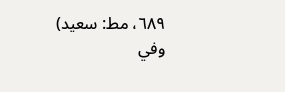٦٨٩، مط: سعيد)
وفي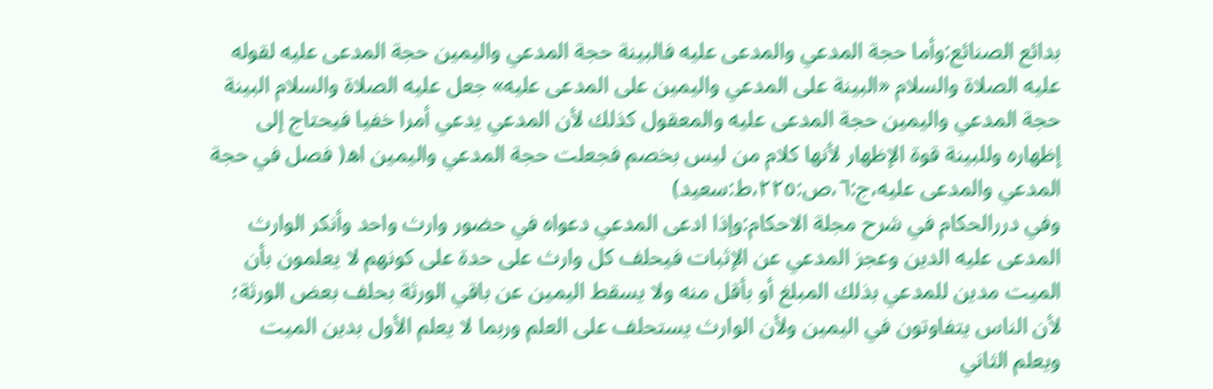بدائع الصنائع:وأما حجة المدعي والمدعى عليه فالبينة حجة المدعي واليمين حجة المدعى عليه لقوله عليه الصلاة والسلام «البينة على المدعي واليمين على المدعى عليه» جعل عليه الصلاة والسلام البينة حجة المدعي واليمين حجة المدعى عليه والمعقول كذلك لأن المدعي يدعي أمرا خفيا فيحتاج إلى إظهاره وللبينة قوة الإظهار لأنها كلام من ليس بخصم فجعلت حجة المدعي واليمين اھ( فصل في حجة المدعي والمدعى عليه،ج:٦،ص:٢٢٥،ط:سعيد)
وفي دررالحكام في شرح مجلة الاحكام:وإذا ادعى المدعي دعواه في حضور وارث واحد وأنكر الوارث المدعى عليه الدين وعجز المدعي عن الإثبات فيحلف كل وارث على حدة على كونهم لا يعلمون بأن الميت مدين للمدعي بذلك المبلغ أو بأقل منه ولا يسقط اليمين عن باقي الورثة بحلف بعض الورثة؛ لأن الناس يتفاوتون في اليمين ولأن الوارث يستحلف على العلم وربما لا يعلم الأول بدين الميت ويعلم الثاني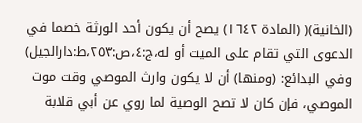(الخانية)( (المادة ١٦٤٢) يصح أن يكون أحد الورثة خصما في الدعوى التي تقام على الميت أو له،ج:٤،ص:٢٥٣،ط:دارالجيل)
وفي البدائع: (ومنها) أن لا يكون وارث الموصي وقت موت الموصي، فإن كان لا تصح الوصية لما روي عن أبي قلابة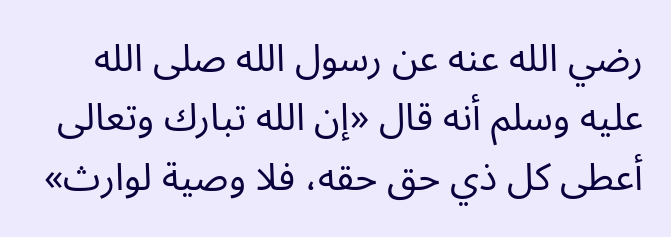رضي الله عنه عن رسول الله صلى الله عليه وسلم أنه قال «إن الله تبارك وتعالى أعطى كل ذي حق حقه، فلا وصية لوارث»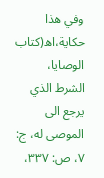وفي هذا حكاية،اھ(کتاب الوصایا، الشرط الذي يرجع الى الموصى له، ج: ٧، ص: ٣٣٧،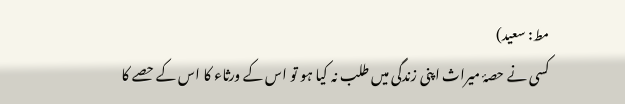مط: سعيد)
کسی نے حصۂ میراث اپنی زندگی میں طلب نہ کیا ہو تو اس کے ورثاء کا اس کے حصے کا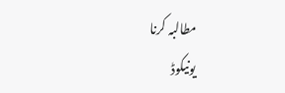مطالبہ کرنا
یونیکوڈ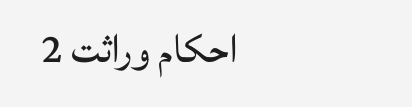احکام وراثت 2